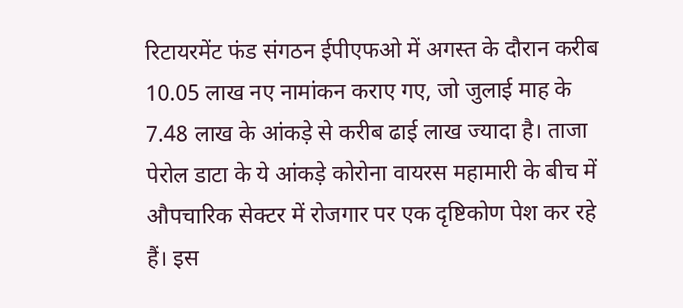रिटायरमेंट फंड संगठन ईपीएफओ में अगस्त के दौरान करीब 10.05 लाख नए नामांकन कराए गए, जो जुलाई माह के 7.48 लाख के आंकड़े से करीब ढाई लाख ज्यादा है। ताजा पेरोल डाटा के ये आंकड़े कोरोना वायरस महामारी के बीच में औपचारिक सेक्टर में रोजगार पर एक दृष्टिकोण पेश कर रहे हैं। इस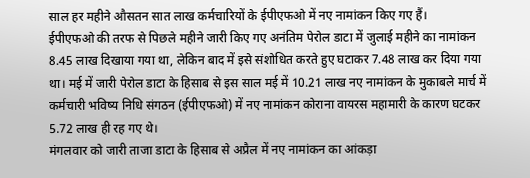साल हर महीने औसतन सात लाख कर्मचारियों के ईपीएफओ में नए नामांकन किए गए हैं।
ईपीएफओ की तरफ से पिछले महीने जारी किए गए अनंतिम पेरोल डाटा में जुलाई महीने का नामांकन 8.45 लाख दिखाया गया था, लेकिन बाद में इसे संशोधित करते हुए घटाकर 7.48 लाख कर दिया गया था। मई में जारी पेरोल डाटा के हिसाब से इस साल मई में 10.21 लाख नए नामांकन के मुकाबले मार्च में कर्मचारी भविष्य निधि संगठन (ईपीएफओ) में नए नामांकन कोराना वायरस महामारी के कारण घटकर 5.72 लाख ही रह गए थे।
मंगलवार को जारी ताजा डाटा के हिसाब से अप्रैल में नए नामांकन का आंकड़ा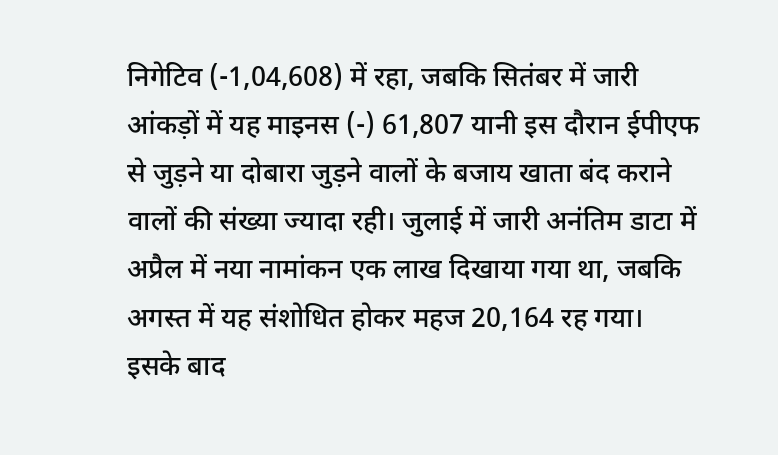निगेटिव (-1,04,608) में रहा, जबकि सितंबर में जारी आंकड़ों में यह माइनस (-) 61,807 यानी इस दौरान ईपीएफ से जुड़ने या दोबारा जुड़ने वालों के बजाय खाता बंद कराने वालों की संख्या ज्यादा रही। जुलाई में जारी अनंतिम डाटा में अप्रैल में नया नामांकन एक लाख दिखाया गया था, जबकि अगस्त में यह संशोधित होकर महज 20,164 रह गया।
इसके बाद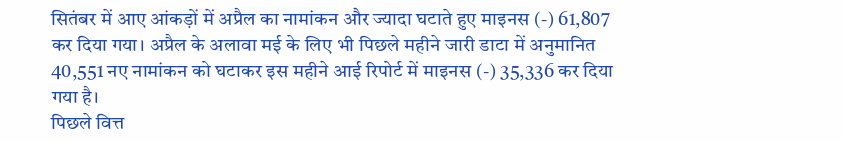सितंबर में आए आंकड़ों में अप्रैल का नामांकन और ज्यादा घटाते हुए माइनस (-) 61,807 कर दिया गया। अप्रैल के अलावा मई के लिए भी पिछले महीने जारी डाटा में अनुमानित 40,551 नए नामांकन को घटाकर इस महीने आई रिपोर्ट में माइनस (-) 35,336 कर दिया गया है।
पिछले वित्त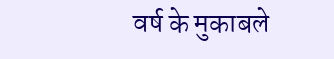वर्ष के मुकाबले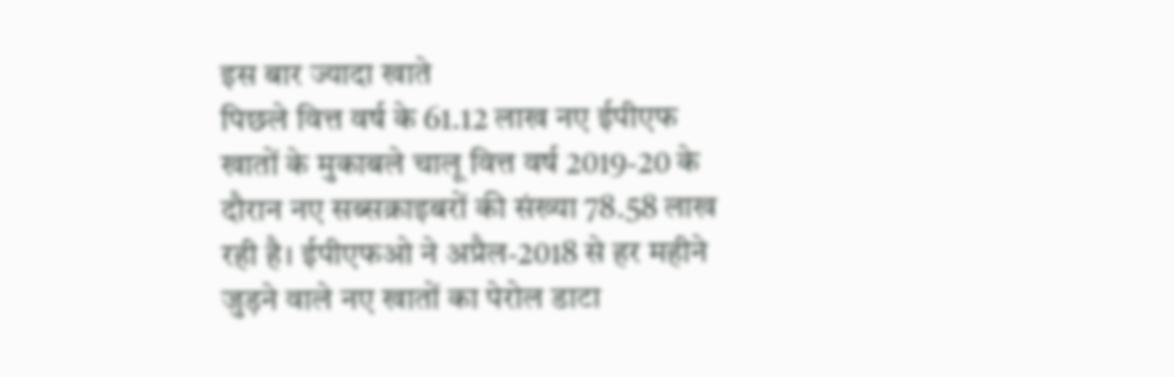इस बार ज्यादा खाते
पिछले वित्त वर्ष के 61.12 लाख नए ईपीएफ खातों के मुकाबले चालू वित्त वर्ष 2019-20 के दौरान नए सब्सक्राइबरों की संख्या 78.58 लाख रही है। ईपीएफओ ने अप्रैल-2018 से हर महीने जुड़ने वाले नए खातों का पेरोल डाटा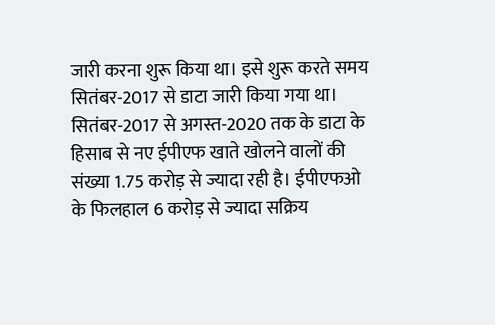जारी करना शुरू किया था। इसे शुरू करते समय सितंबर-2017 से डाटा जारी किया गया था। सितंबर-2017 से अगस्त-2020 तक के डाटा के हिसाब से नए ईपीएफ खाते खोलने वालों की संख्या 1.75 करोड़ से ज्यादा रही है। ईपीएफओ के फिलहाल 6 करोड़ से ज्यादा सक्रिय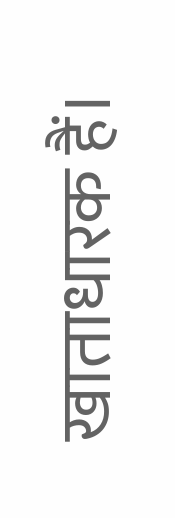खाताधारक हैं।